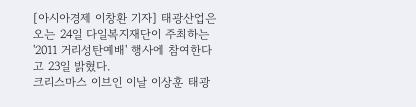[아시아경제 이창환 기자] 태광산업은 오는 24일 다일복지재단이 주최하는 '2011 거리성탄예배' 행사에 참여한다고 23일 밝혔다.
크리스마스 이브인 이날 이상훈 태광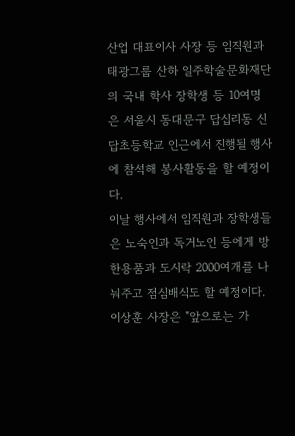산업 대표이사 사장 등 임직원과 태광그룹 산하 일주학술문화재단의 국내 학사 장학생 등 10여명은 서울시 동대문구 답십리동 신답초등학교 인근에서 진행될 행사에 참석해 봉사활동을 할 예정이다.
이날 행사에서 임직원과 장학생들은 노숙인과 독거노인 등에게 방한용품과 도시락 2000여개를 나눠주고 점심배식도 할 예정이다.
이상훈 사장은 "앞으로는 가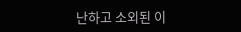난하고 소외된 이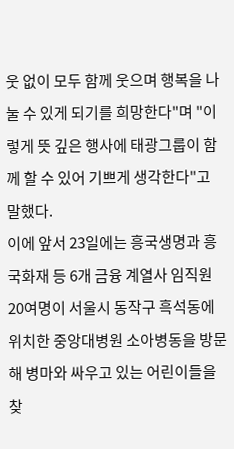웃 없이 모두 함께 웃으며 행복을 나눌 수 있게 되기를 희망한다"며 "이렇게 뜻 깊은 행사에 태광그룹이 함께 할 수 있어 기쁘게 생각한다"고 말했다.
이에 앞서 23일에는 흥국생명과 흥국화재 등 6개 금융 계열사 임직원 20여명이 서울시 동작구 흑석동에 위치한 중앙대병원 소아병동을 방문해 병마와 싸우고 있는 어린이들을 찾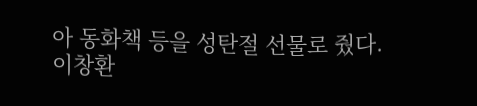아 동화책 등을 성탄절 선물로 줬다.
이창환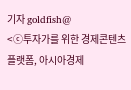기자 goldfish@
<ⓒ투자가를 위한 경제콘텐츠 플랫폼, 아시아경제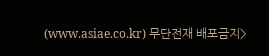(www.asiae.co.kr) 무단전재 배포금지>